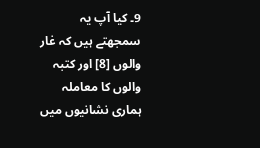9۔ کیا آپ یہ سمجھتے ہیں کہ غار والوں [8] اور کتبہ والوں کا معاملہ ہماری نشانیوں میں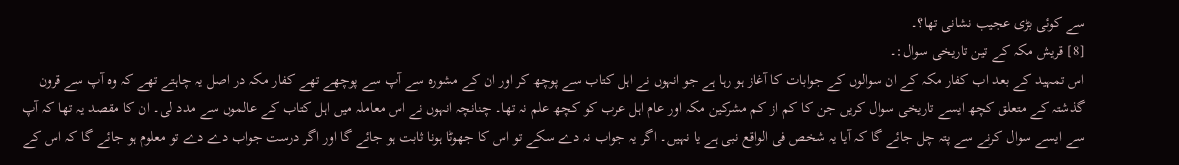سے کوئی بڑی عجیب نشانی تھا؟۔
[8] قریش مکہ کے تین تاریخی سوال:۔
اس تمہید کے بعد اب کفار مکہ کے ان سوالوں کے جوابات کا آغاز ہو رہا ہے جو انہوں نے اہل کتاب سے پوچھ کر اور ان کے مشورہ سے آپ سے پوچھے تھے کفار مکہ در اصل یہ چاہتے تھے کہ وہ آپ سے قرون گذشتہ کے متعلق کچھ ایسے تاریخی سوال کریں جن کا کم از کم مشرکین مکہ اور عام اہل عرب کو کچھ علم نہ تھا۔ چنانچہ انہوں نے اس معاملہ میں اہل کتاب کے عالموں سے مدد لی۔ ان کا مقصد یہ تھا کہ آپ سے ایسے سوال کرنے سے پتہ چل جائے گا کہ آیا یہ شخص فی الواقع نبی ہے یا نہیں۔ اگر یہ جواب نہ دے سکے تو اس کا جھوٹا ہونا ثابت ہو جائے گا اور اگر درست جواب دے دے تو معلوم ہو جائے گا کہ اس کے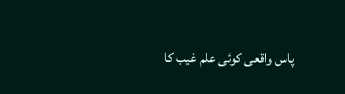پاس واقعی کوئی علم غیب کا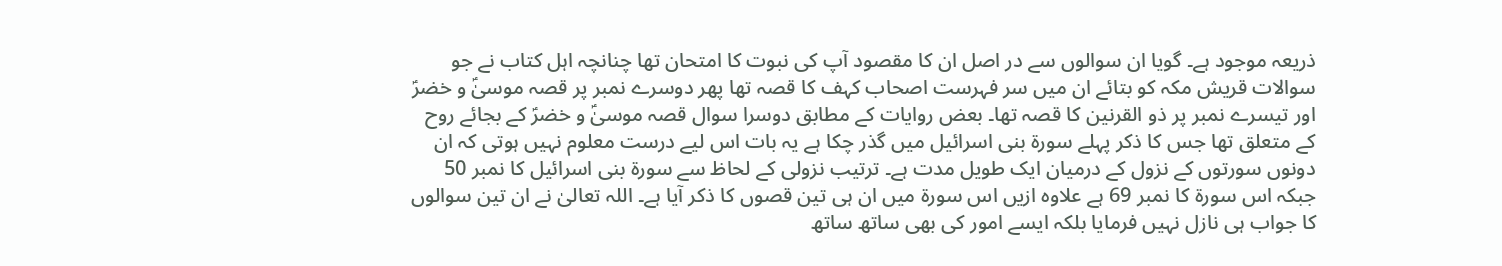ذریعہ موجود ہے۔ گویا ان سوالوں سے در اصل ان کا مقصود آپ کی نبوت کا امتحان تھا چنانچہ اہل کتاب نے جو سوالات قریش مکہ کو بتائے ان میں سر فہرست اصحاب کہف کا قصہ تھا پھر دوسرے نمبر پر قصہ موسیٰؑ و خضرؑ اور تیسرے نمبر پر ذو القرنین کا قصہ تھا۔ بعض روایات کے مطابق دوسرا سوال قصہ موسیٰؑ و خضرؑ کے بجائے روح کے متعلق تھا جس کا ذکر پہلے سورۃ بنی اسرائیل میں گذر چکا ہے یہ بات اس لیے درست معلوم نہیں ہوتی کہ ان دونوں سورتوں کے نزول کے درمیان ایک طویل مدت ہے۔ ترتیب نزولی کے لحاظ سے سورۃ بنی اسرائیل کا نمبر 50 جبکہ اس سورۃ کا نمبر 69 ہے علاوہ ازیں اس سورۃ میں ان ہی تین قصوں کا ذکر آیا ہے۔ اللہ تعالیٰ نے ان تین سوالوں کا جواب ہی نازل نہیں فرمایا بلکہ ایسے امور کی بھی ساتھ ساتھ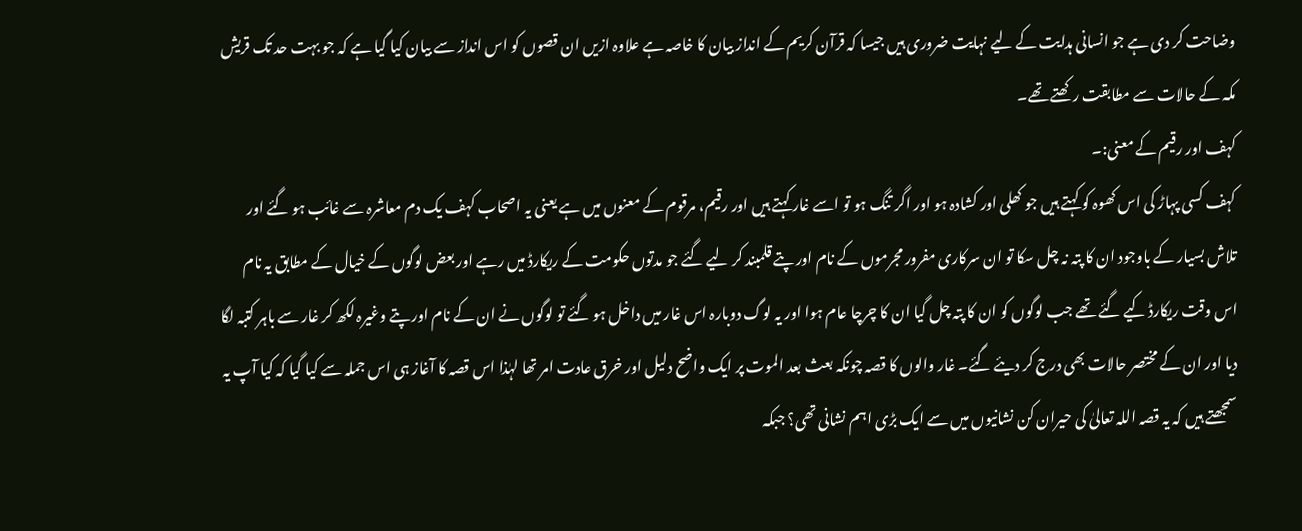وضاحت کر دی ہے جو انسانی ہدایت کے لیے نہایت ضروری ہیں جیسا کہ قرآن کریم کے انداز بیان کا خاصہ ہے علاوہ ازیں ان قصوں کو اس انداز سے بیان کیا گیا ہے کہ جو بہت حد تک قریش مکہ کے حالات سے مطابقت رکھتے تھے۔
کہف اور رقیم کے معنی:۔
کہف کسی پہاڑ کی اس کھوہ کو کہتے ہیں جو کھلی اور کشادہ ہو اور اگر تنگ ہو تو اسے غار کہتے ہیں اور رقیم، مرقوم کے معنوں میں ہے یعنی یہ اصحاب کہف یک دم معاشرہ سے غائب ہو گئے اور تلاش بسیار کے باوجود ان کا پتہ نہ چل سکا تو ان سرکاری مفرور مجرموں کے نام اور پتے قلمبند کر لیے گئے جو مدتوں حکومت کے ریکارڈ میں رہے اور بعض لوگوں کے خیال کے مطابق یہ نام اس وقت ریکارڈ کیے گئے تھے جب لوگوں کو ان کا پتہ چل گیا ان کا چرچا عام ہوا اور یہ لوگ دوبارہ اس غار میں داخل ہو گئے تو لوگوں نے ان کے نام اور پتے وغیرہ لکھ کر غار سے باہر کتبہ لگا دیا اور ان کے مختصر حالات بھی درج کر دیئے گئے۔ غار والوں کا قصہ چونکہ بعث بعد الموت پر ایک واضح دلیل اور خرق عادت امر تھا لہٰذا اس قصہ کا آغاز ہی اس جملہ سے کیا گیا کہ کیا آپ یہ سمجھتے ہیں کہ یہ قصہ اللہ تعالیٰ کی حیران کن نشانیوں میں سے ایک بڑی اہم نشانی تھی؟ جبکہ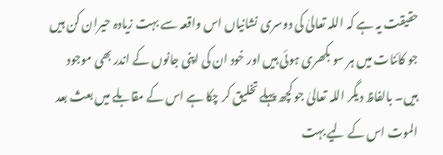حقیقت یہ ہے کہ اللہ تعالیٰ کی دوسری نشانیاں اس واقعہ سے بہت زیادہ حیران کن ہیں جو کائنات میں ہر سو بکھری ہوئی ہیں اور خود ان کی اپنی جانوں کے اندر بھی موجود ہیں۔ بالفاظ دیگر اللہ تعالیٰ جو کچھ پہلے تخلیق کر چکا ہے اس کے مقابلے میں بعث بعد الموت اس کے لیے بہت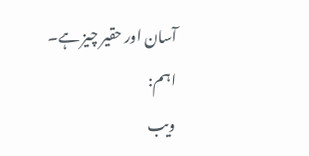آسان اور حقیر چیز ہے۔
اہم:
ویب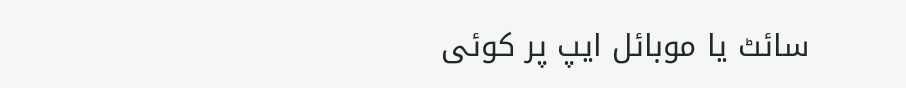سائٹ یا موبائل ایپ پر کوئی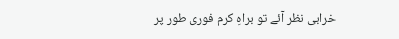خرابی نظر آئے تو براہِ کرم فوری طور پر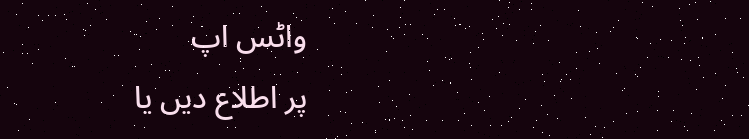واٹس اپ
پر اطلاع دیں یا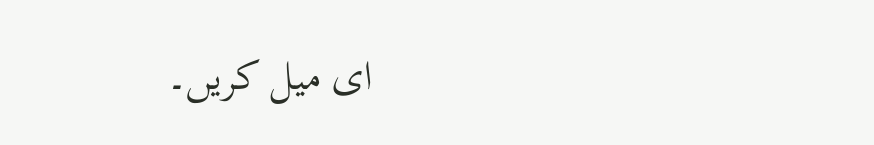ای میل کریں۔